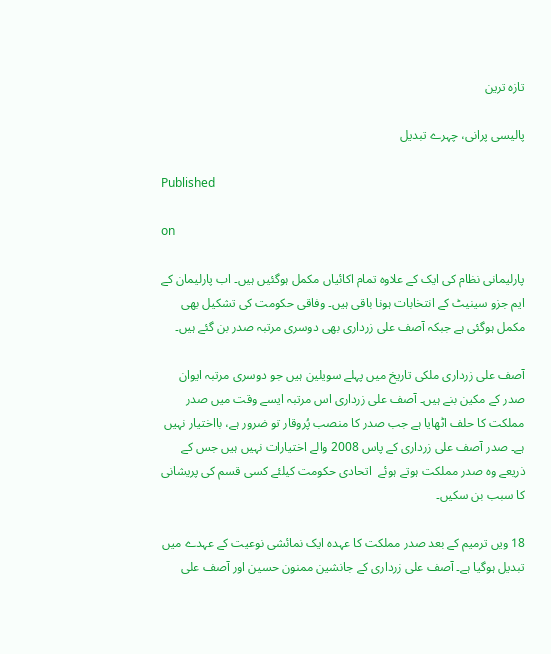تازہ ترین

پالیسی پرانی، چہرے تبدیل

Published

on

پارلیمانی نظام کی ایک کے علاوہ تمام اکائیاں مکمل ہوگئیں ہیں۔ اب پارلیمان کے ایم جزو سینیٹ کے انتخابات ہونا باقی ہیں۔ وفاقی حکومت کی تشکیل بھی مکمل ہوگئی ہے جبکہ آصف علی زرداری بھی دوسری مرتبہ صدر بن گئے ہیں۔

آصف علی زرداری ملکی تاریخ میں پہلے سویلین ہیں جو دوسری مرتبہ ایوان صدر کے مکین بنے ہیں۔ آصف علی زرداری اس مرتبہ ایسے وقت میں صدر مملکت کا حلف اٹھایا ہے جب صدر کا منصب پُروقار تو ضرور ہے، بااختیار نہیں ہے۔ صدر آصف علی زرداری کے پاس 2008 والے اختیارات نہیں ہیں جس کے ذریعے وہ صدر مملکت ہوتے ہوئے  اتحادی حکومت کیلئے کسی قسم کی پریشانی کا سبب بن سکیں۔

18 ویں ترمیم کے بعد صدر مملکت کا عہدہ ایک نمائشی نوعیت کے عہدے میں تبدیل ہوگیا ہے۔ آصف علی زرداری کے جانشین ممنون حسین اور آصف علی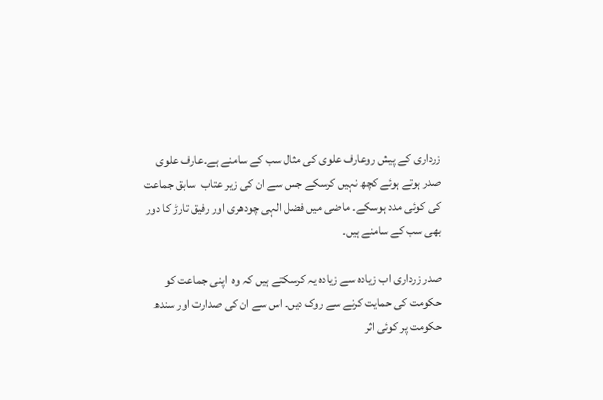زرداری کے پیش روعارف علوی کی مثال سب کے سامنے ہے۔عارف علوی صدر ہوتے ہوئے کچھ نہیں کرسکے جس سے ان کی زیر عتاب  سابق جماعت کی کوئی مدد ہوسکے۔ ماضی میں فضل الہی چودھری اور رفیق تارڑ کا دور بھی سب کے سامنے ہیں۔

صدر زرداری اب زیادہ سے زیادہ یہ کرسکتے ہیں کہ وہ  اپنی جماعت کو حکومت کی حمایت کرنے سے روک دیں۔ اس سے ان کی صدارت اور سندھ حکومت پر کوئی اثر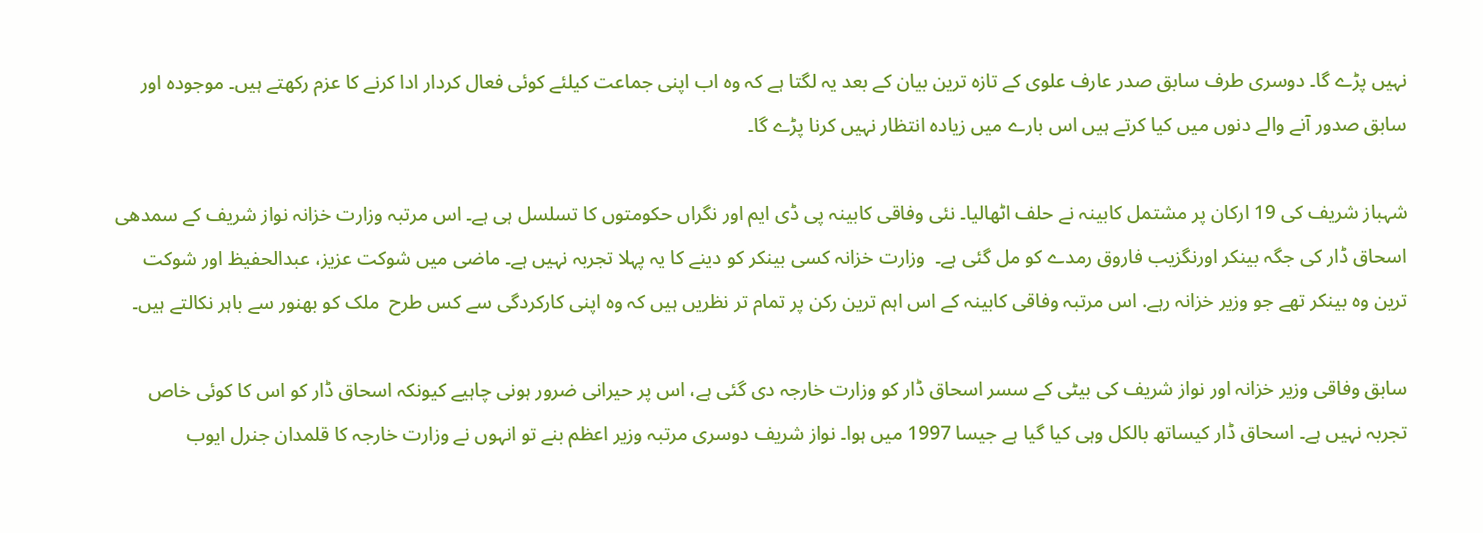نہیں پڑے گا۔ دوسری طرف سابق صدر عارف علوی کے تازہ ترین بیان کے بعد یہ لگتا ہے کہ وہ اب اپنی جماعت کیلئے کوئی فعال کردار ادا کرنے کا عزم رکھتے ہیں۔ موجودہ اور سابق صدور آنے والے دنوں میں کیا کرتے ہیں اس بارے میں زیادہ انتظار نہیں کرنا پڑے گا۔

شہباز شریف کی 19 ارکان پر مشتمل کابینہ نے حلف اٹھالیا۔ نئی وفاقی کابینہ پی ڈی ایم اور نگراں حکومتوں کا تسلسل ہی ہے۔ اس مرتبہ وزارت خزانہ نواز شریف کے سمدھی اسحاق ڈار کی جگہ بینکر اورنگزیب فاروق رمدے کو مل گئی ہے۔  وزارت خزانہ کسی بینکر کو دینے کا یہ پہلا تجربہ نہیں ہے۔ ماضی میں شوکت عزیز، عبدالحفیظ اور شوکت ترین وہ بینکر تھے جو وزیر خزانہ رہے. اس مرتبہ وفاقی کابینہ کے اس اہم ترین رکن پر تمام تر نظریں ہیں کہ وہ اپنی کارکردگی سے کس طرح  ملک کو بھنور سے باہر نکالتے ہیں۔

سابق وفاقی وزیر خزانہ اور نواز شریف کی بیٹی کے سسر اسحاق ڈار کو وزارت خارجہ دی گئی ہے، اس پر حیرانی ضرور ہونی چاہیے کیونکہ اسحاق ڈار کو اس کا کوئی خاص تجربہ نہیں ہے۔ اسحاق ڈار کیساتھ بالکل وہی کیا گیا ہے جیسا 1997 میں ہوا۔ نواز شریف دوسری مرتبہ وزیر اعظم بنے تو انہوں نے وزارت خارجہ کا قلمدان جنرل ایوب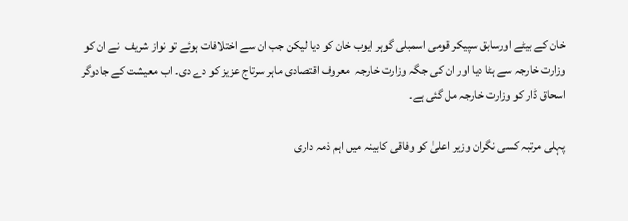خان کے بیٹے اورسابق سپیکر قومی اسمبلی گوہر ایوب خان کو دیا لیکن جب ان سے اختلافات ہوئے تو نواز شریف  نے ان کو وزارت خارجہ سے ہٹا دیا اور ان کی جگہ وزارت خارجہ  معروف اقتصادی ماہر سرتاج عزیز کو دے دی۔ اب معیشت کے جادوگر اسحاق ڈار کو وزارت خارجہ مل گئی ہے۔

پہلی مرتبہ کسی نگران وزیر اعلیٰ کو وفاقی کابینہ میں اہم ذمہ داری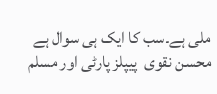ملی ہے۔سب کا ایک ہی سوال ہے محسن نقوی  پیپلز پارٹی اور مسلم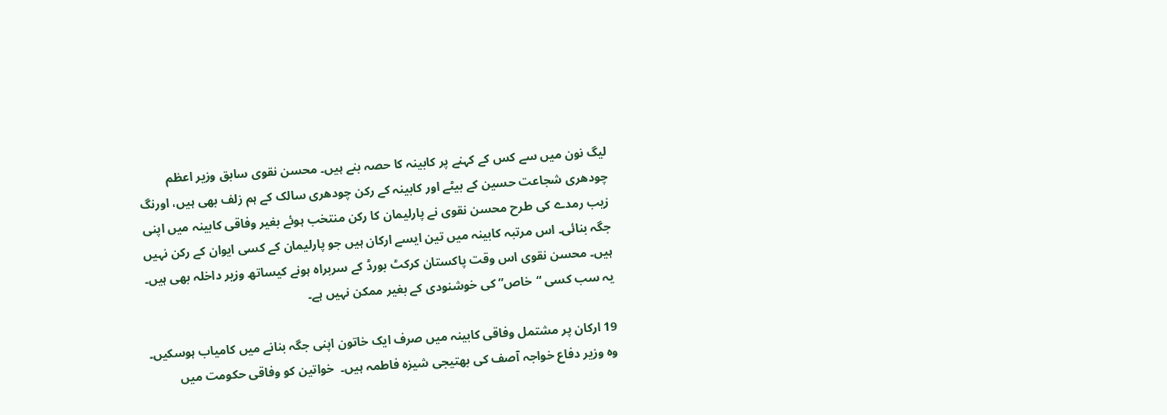لیگ نون میں سے کس کے کہنے پر کابینہ کا حصہ بنے ہیں۔ محسن نقوی سابق وزیر اعظم چودھری شجاعت حسین کے بیٹے اور کابینہ کے رکن چودھری سالک کے ہم زلف بھی ہیں، اورنگ زیب رمدے کی طرح محسن نقوی نے پارلیمان کا رکن منتخب ہوئے بغیر وفاقی کابینہ میں اپنی جگہ بنائی۔ اس مرتبہ کابینہ میں تین ایسے ارکان ہیں جو پارلیمان کے کسی ایوان کے رکن نہیں ہیں۔ محسن نقوی اس وقت پاکستان کرکٹ بورڈ کے سربراہ ہونے کیساتھ وزیر داخلہ بھی ہیں۔ یہ سب کسی “خاص” کی خوشنودی کے بغیر ممکن نہیں ہے۔

19 ارکان پر مشتمل وفاقی کابینہ میں صرف ایک خاتون اپنی جگہ بنانے میں کامیاب ہوسکیں۔ وہ وزیر دفاع خواجہ آصف کی بھتیجی شیزہ فاطمہ ہیں۔  خواتین کو وفاقی حکومت میں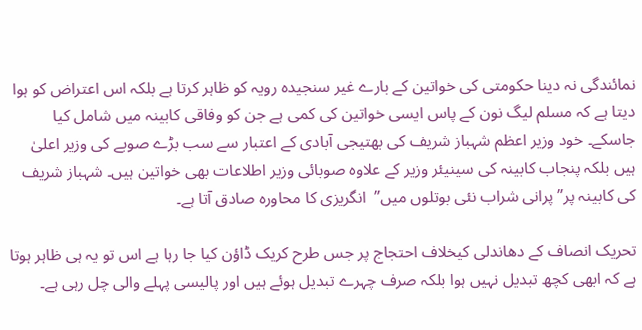نمائندگی نہ دینا حکومتی کی خواتین کے بارے غیر سنجیدہ رویہ کو ظاہر کرتا ہے بلکہ اس اعتراض کو ہوا دیتا ہے کہ مسلم لیگ نون کے پاس ایسی خواتین کی کمی ہے جن کو وفاقی کابینہ میں شامل کیا جاسکے۔ خود وزیر اعظم شہباز شریف کی بھتیجی آبادی کے اعتبار سے سب بڑے صوبے کی وزیر اعلیٰ ہیں بلکہ پنجاب کابینہ کی سینیئر وزیر کے علاوہ صوبائی وزیر اطلاعات بھی خواتین ہیں۔ شہباز شریف کی کابینہ پر” پرانی شراب نئی بوتلوں میں”  انگریزی کا محاورہ صادق آتا ہے۔

تحریک انصاف کے دھاندلی کیخلاف احتجاج پر جس طرح کریک ڈاؤن کیا جا رہا ہے اس تو یہ ہی ظاہر ہوتا ہے کہ ابھی کچھ تبدیل نہیں ہوا بلکہ صرف چہرے تبدیل ہوئے ہیں اور پالیسی پہلے والی چل رہی ہے۔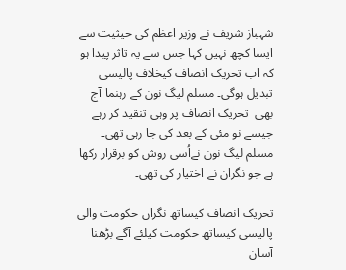شہباز شریف نے وزیر اعظم کی حیثیت سے ایسا کچھ نہیں کہا جس سے یہ تاثر پیدا ہو کہ اب تحریک انصاف کیخلاف پالیسی تبدیل ہوگی۔ مسلم لیگ نون کے رہنما آج بھی  تحریک انصاف پر وہی تنقید کر رہے جیسے نو مئی کے بعد کی جا رہی تھی۔ مسلم لیگ نون نےاُسی روش کو برقرار رکھا ہے جو نگران نے اختیار کی تھی۔

تحریک انصاف کیساتھ نگراں حکومت والی پالیسی کیساتھ حکومت کیلئے آگے بڑھنا آسان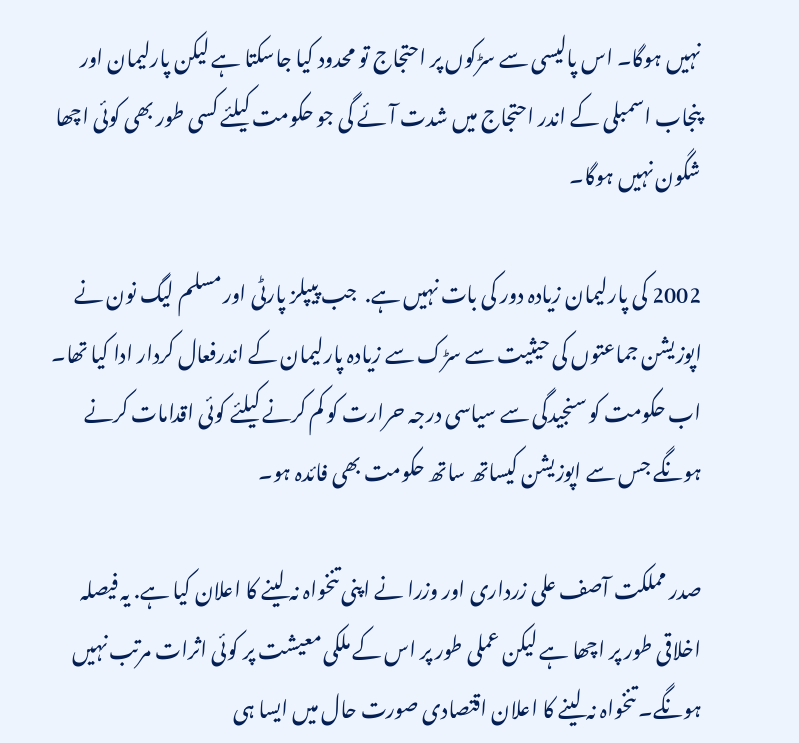نہیں ہوگا۔ اس پالیسی سے سڑکوں پر احتجاج تو محدود کیا جاسکتا ہے لیکن پارلیمان اور پنجاب اسمبلی کے اندر احتجاج میں شدت آئے گی جو حکومت کیلئے کسی طور بھی کوئی اچھا شگون نہیں ہوگا۔

2002 کی پارلیمان زیادہ دور کی بات نہیں ہے.  جب پیپلز پارٹی اور مسلم لیگ نون نے اپوزیشن جماعتوں کی حیثیت سے سڑک سے زیادہ پارلیمان کے اندرفعال کردار ادا کیا تھا۔ اب حکومت کو سنجیدگی سے سیاسی درجہ حرارت کو کم کرنے کیلئے کوئی اقدامات کرنے ہونگے جس سے اپوزیشن کیساتھ ساتھ حکومت بھی فائدہ ہو۔

صدر مملکت آصف علی زرداری اور وزرا نے اپنی تنخواہ نہ لینے کا اعلان کیا ہے. یہ فیصلہ اخلاقی طور پر اچھا ہے لیکن عملی طور پر اس کے ملکی معیشت پر کوئی اثرات مرتب نہیں ہونگے۔ تنخواہ نہ لینے کا اعلان اقتصادی صورت حال میں ایسا ہی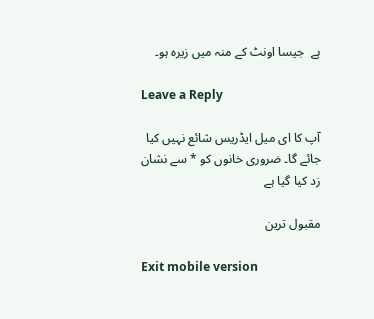ہے  جیسا اونٹ کے منہ میں زیرہ ہو۔

Leave a Reply

آپ کا ای میل ایڈریس شائع نہیں کیا جائے گا۔ ضروری خانوں کو * سے نشان زد کیا گیا ہے

مقبول ترین

Exit mobile version